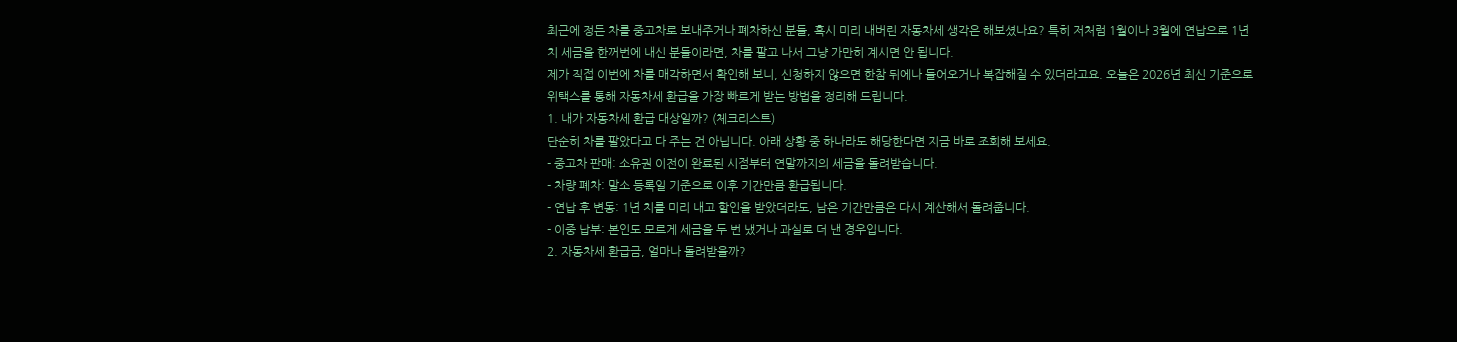최근에 정든 차를 중고차로 보내주거나 폐차하신 분들, 혹시 미리 내버린 자동차세 생각은 해보셨나요? 특히 저처럼 1월이나 3월에 연납으로 1년 치 세금을 한꺼번에 내신 분들이라면, 차를 팔고 나서 그냥 가만히 계시면 안 됩니다.
제가 직접 이번에 차를 매각하면서 확인해 보니, 신청하지 않으면 한참 뒤에나 들어오거나 복잡해질 수 있더라고요. 오늘은 2026년 최신 기준으로 위택스를 통해 자동차세 환급을 가장 빠르게 받는 방법을 정리해 드립니다.
1. 내가 자동차세 환급 대상일까? (체크리스트)
단순히 차를 팔았다고 다 주는 건 아닙니다. 아래 상황 중 하나라도 해당한다면 지금 바로 조회해 보세요.
- 중고차 판매: 소유권 이전이 완료된 시점부터 연말까지의 세금을 돌려받습니다.
- 차량 폐차: 말소 등록일 기준으로 이후 기간만큼 환급됩니다.
- 연납 후 변동: 1년 치를 미리 내고 할인을 받았더라도, 남은 기간만큼은 다시 계산해서 돌려줍니다.
- 이중 납부: 본인도 모르게 세금을 두 번 냈거나 과실로 더 낸 경우입니다.
2. 자동차세 환급금, 얼마나 돌려받을까?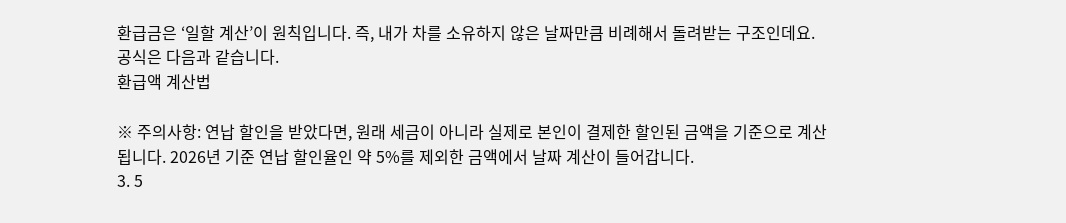환급금은 ‘일할 계산’이 원칙입니다. 즉, 내가 차를 소유하지 않은 날짜만큼 비례해서 돌려받는 구조인데요. 공식은 다음과 같습니다.
환급액 계산법

※ 주의사항: 연납 할인을 받았다면, 원래 세금이 아니라 실제로 본인이 결제한 할인된 금액을 기준으로 계산됩니다. 2026년 기준 연납 할인율인 약 5%를 제외한 금액에서 날짜 계산이 들어갑니다.
3. 5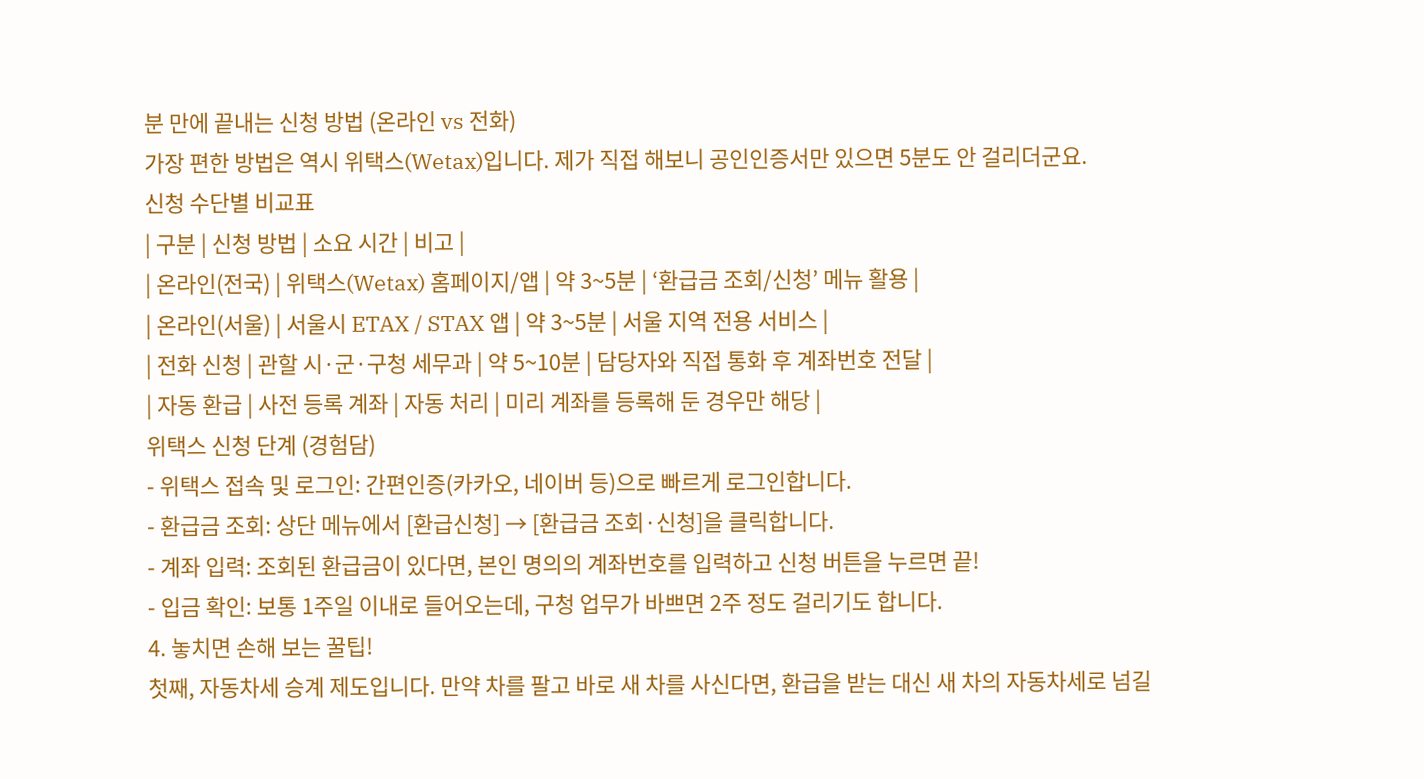분 만에 끝내는 신청 방법 (온라인 vs 전화)
가장 편한 방법은 역시 위택스(Wetax)입니다. 제가 직접 해보니 공인인증서만 있으면 5분도 안 걸리더군요.
신청 수단별 비교표
| 구분 | 신청 방법 | 소요 시간 | 비고 |
| 온라인(전국) | 위택스(Wetax) 홈페이지/앱 | 약 3~5분 | ‘환급금 조회/신청’ 메뉴 활용 |
| 온라인(서울) | 서울시 ETAX / STAX 앱 | 약 3~5분 | 서울 지역 전용 서비스 |
| 전화 신청 | 관할 시·군·구청 세무과 | 약 5~10분 | 담당자와 직접 통화 후 계좌번호 전달 |
| 자동 환급 | 사전 등록 계좌 | 자동 처리 | 미리 계좌를 등록해 둔 경우만 해당 |
위택스 신청 단계 (경험담)
- 위택스 접속 및 로그인: 간편인증(카카오, 네이버 등)으로 빠르게 로그인합니다.
- 환급금 조회: 상단 메뉴에서 [환급신청] → [환급금 조회·신청]을 클릭합니다.
- 계좌 입력: 조회된 환급금이 있다면, 본인 명의의 계좌번호를 입력하고 신청 버튼을 누르면 끝!
- 입금 확인: 보통 1주일 이내로 들어오는데, 구청 업무가 바쁘면 2주 정도 걸리기도 합니다.
4. 놓치면 손해 보는 꿀팁!
첫째, 자동차세 승계 제도입니다. 만약 차를 팔고 바로 새 차를 사신다면, 환급을 받는 대신 새 차의 자동차세로 넘길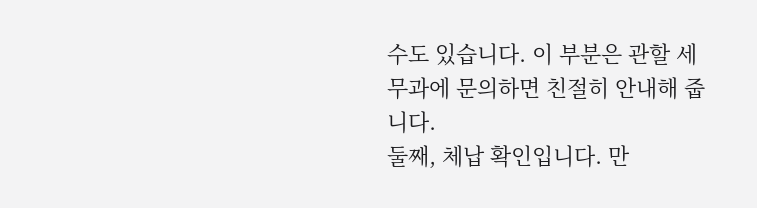수도 있습니다. 이 부분은 관할 세무과에 문의하면 친절히 안내해 줍니다.
둘째, 체납 확인입니다. 만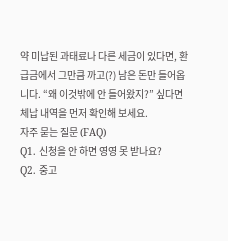약 미납된 과태료나 다른 세금이 있다면, 환급금에서 그만큼 까고(?) 남은 돈만 들어옵니다. “왜 이것밖에 안 들어왔지?” 싶다면 체납 내역을 먼저 확인해 보세요.
자주 묻는 질문 (FAQ)
Q1. 신청을 안 하면 영영 못 받나요?
Q2. 중고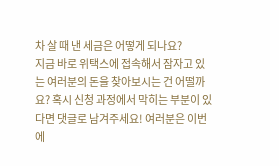차 살 때 낸 세금은 어떻게 되나요?
지금 바로 위택스에 접속해서 잠자고 있는 여러분의 돈을 찾아보시는 건 어떨까요? 혹시 신청 과정에서 막히는 부분이 있다면 댓글로 남겨주세요! 여러분은 이번에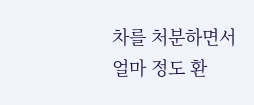차를 처분하면서 얼마 정도 환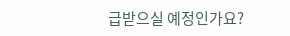급받으실 예정인가요?